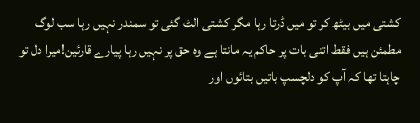کشتی میں بیٹھ کر تو میں ڈرتا رہا مگر کشتی الٹ گئی تو سمندر نہیں رہا سب لوگ مطمئن ہیں فقط اتنی بات پر حاکم یہ مانتا ہے وہ حق پر نہیں رہا پیارے قارئین!میرا دل تو چاہتا تھا کہ آپ کو دلچسپ باتیں بتائوں اور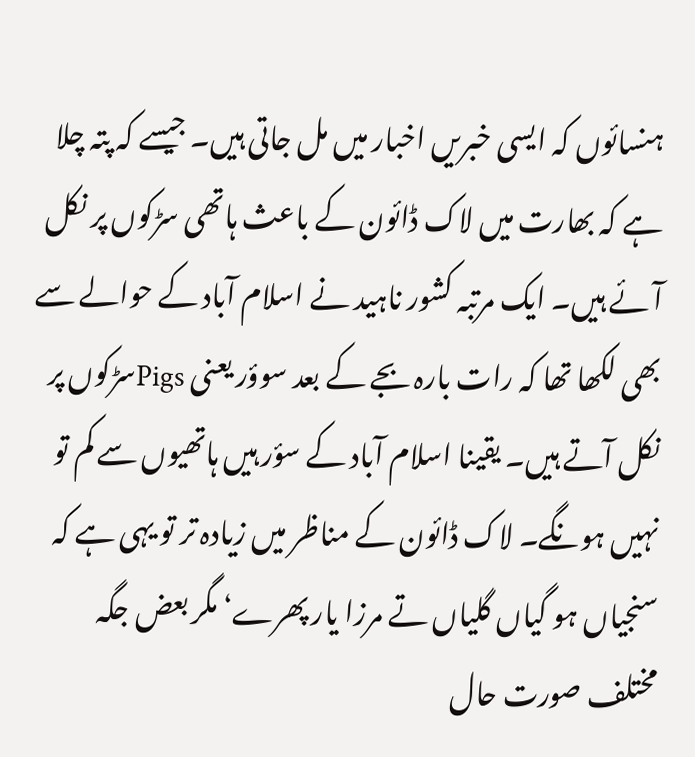ہنسائوں کہ ایسی خبریں اخبار میں مل جاتی ہیں۔ جیسے کہ پتہ چلا ہے کہ بھارت میں لاک ڈائون کے باعث ہاتھی سڑکوں پر نکل آئے ہیں۔ ایک مرتبہ کشور ناہید نے اسلام آباد کے حوالے سے بھی لکھا تھا کہ رات بارہ بجے کے بعد سوؤر یعنی Pigsسڑکوں پر نکل آتے ہیں۔ یقینا اسلام آباد کے سؤر ہیں ہاتھیوں سے کم تو نہیں ہونگے۔ لاک ڈائون کے مناظر میں زیادہ تر تو یہی ہے کہ سنجیاں ہو گیاں گلیاں تے مرزا یار پھرے‘ مگر بعض جگہ مختلف صورت حال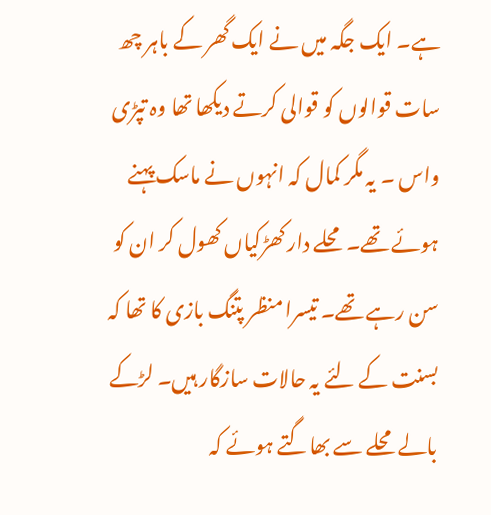ہے۔ ایک جگہ میں نے ایک گھر کے باہر چھ سات قوالوں کو قوالی کرتے دیکھا تھا وہ تپڑی واس ۔ یہ مگر کمال کہ انہوں نے ماسک پہنے ہوئے تھے۔ محلے دار کھڑکیاں کھول کر ان کو سن رہے تھے۔ تیسرا منظر پتنگ بازی کا تھا کہ بسنت کے لئے یہ حالات سازگار ہیں۔ لڑکے بالے محلے سے بھاگتے ہوئے کہ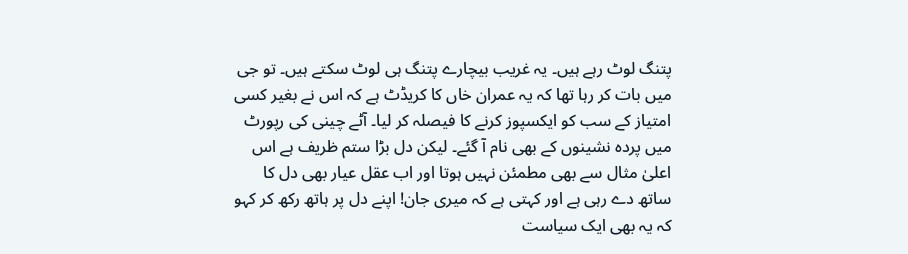پتنگ لوٹ رہے ہیں۔ یہ غریب بیچارے پتنگ ہی لوٹ سکتے ہیں۔ تو جی میں بات کر رہا تھا کہ یہ عمران خاں کا کریڈٹ ہے کہ اس نے بغیر کسی امتیاز کے سب کو ایکسپوز کرنے کا فیصلہ کر لیا۔ آٹے چینی کی رپورٹ میں پردہ نشینوں کے بھی نام آ گئے۔ لیکن دل بڑا ستم ظریف ہے اس اعلیٰ مثال سے بھی مطمئن نہیں ہوتا اور اب عقل عیار بھی دل کا ساتھ دے رہی ہے اور کہتی ہے کہ میری جان! اپنے دل پر ہاتھ رکھ کر کہو کہ یہ بھی ایک سیاست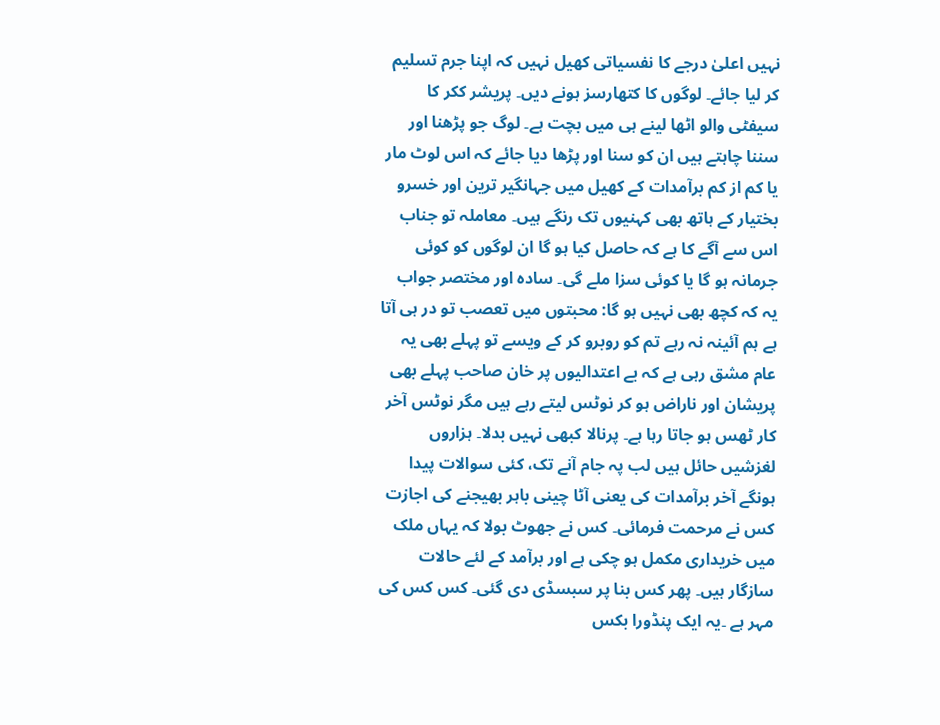نہیں اعلیٰ درجے کا نفسیاتی کھیل نہیں کہ اپنا جرم تسلیم کر لیا جائے۔ لوگوں کا کتھارسز ہونے دیں۔ پریشر ککر کا سیفٹی والو اٹھا لینے ہی میں بچت ہے۔ لوگ جو پڑھنا اور سننا چاہتے ہیں ان کو سنا اور پڑھا دیا جائے کہ اس لوٹ مار یا کم از کم برآمدات کے کھیل میں جہانگیر ترین اور خسرو بختیار کے ہاتھ بھی کہنیوں تک رنگے ہیں۔ معاملہ تو جناب اس سے آگے کا ہے کہ حاصل کیا ہو گا ان لوگوں کو کوئی جرمانہ ہو گا یا کوئی سزا ملے گی۔ سادہ اور مختصر جواب یہ کہ کچھ بھی نہیں ہو گا: محبتوں میں تعصب تو در ہی آتا ہے ہم آئینہ نہ رہے تم کو روبرو کر کے ویسے تو پہلے بھی یہ عام مشق رہی ہے کہ بے اعتدالیوں پر خان صاحب پہلے بھی پریشان اور ناراض ہو کر نوٹس لیتے رہے ہیں مگر نوٹس آخر کار ٹھس ہو جاتا رہا ہے۔ پرنالا کبھی نہیں بدلا۔ ہزاروں لغزشیں حائل ہیں لب پہ جام آنے تک، کئی سوالات پیدا ہونگے آخر برآمدات کی یعنی آٹا چینی باہر بھیجنے کی اجازت کس نے مرحمت فرمائی۔ کس نے جھوٹ بولا کہ یہاں ملک میں خریداری مکمل ہو چکی ہے اور برآمد کے لئے حالات سازگار ہیں۔ پھر کس بنا پر سبسڈی دی گئی۔ کس کس کی مہر ہے ۔یہ ایک پنڈورا بکس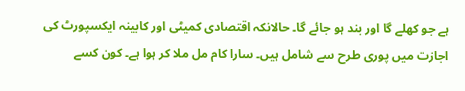ہے جو کھلے گا اور بند ہو جائے گا۔ حالانکہ اقتصادی کمیٹی اور کابینہ ایکسپورٹ کی اجازت میں پوری طرح سے شامل ہیں۔ سارا کام مل ملا کر ہوا ہے۔ کون کسے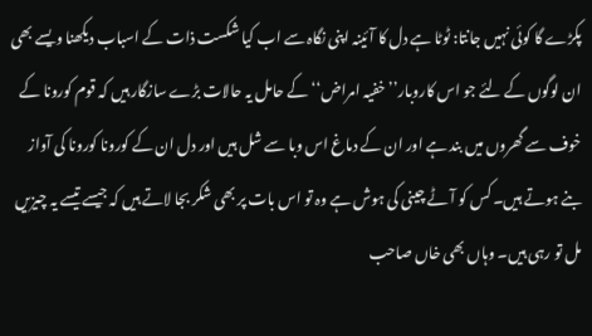پکڑے گا کوئی نہیں جانتا: ٹوٹا ہے دل کا آئینہ اپنی نگاہ سے اب کیا شکست ذات کے اسباب دیکھنا ویسے بھی ان لوگوں کے لئے جو اس کاروبار’’ خفیہ امراض‘‘ کے حامل یہ حالات بڑے سازگار ہیں کہ قوم کورونا کے خوف سے گھروں میں بند ہے اور ان کے دماغ اس وبا سے شل ہیں اور دل ان کے کورونا کورونا کی آواز بنے ہوتے ہیں۔ کس کو آٹے چینی کی ہوش ہے وہ تو اس بات پر بھی شکر بجا لاتے ہیں کہ جیسے تیسے یہ چیزیں مل تو رہی ہیں۔ وہاں بھی خاں صاحب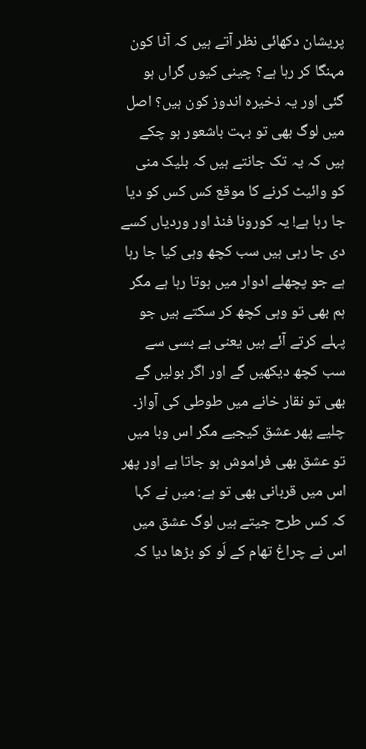پریشان دکھائی نظر آتے ہیں کہ آٹا کون مہنگا کر رہا ہے؟ چینی کیوں گراں ہو گئی اور یہ ذخیرہ اندوز کون ہیں؟ اصل میں لوگ بھی تو بہت باشعور ہو چکے ہیں کہ یہ تک جانتے ہیں کہ بلیک منی کو وائیٹ کرنے کا موقع کس کس کو دیا جا رہا ہے! یہ کورونا فنڈ اور وردیاں کسے دی جا رہی ہیں سب کچھ وہی کیا جا رہا ہے جو پچھلے ادوار میں ہوتا رہا ہے مگر ہم بھی تو وہی کچھ کر سکتے ہیں جو پہلے کرتے آئے ہیں یعنی بے بسی سے سب کچھ دیکھیں گے اور اگر بولیں گے بھی تو نقار خانے میں طوطی کی آواز۔ چلیے پھر عشق کیجیے مگر اس وبا میں تو عشق بھی فراموش ہو جاتا ہے اور پھر اس میں قربانی بھی تو ہے: میں نے کہا کہ کس طرح جیتے ہیں لوگ عشق میں اس نے چراغ تھام کے لَو کو بڑھا دیا کہ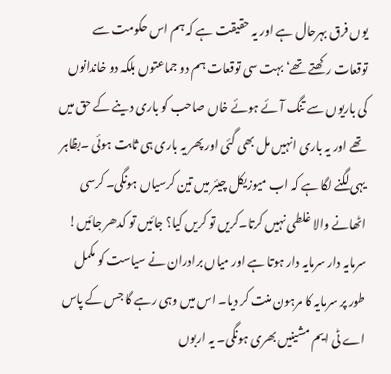یوں فرق بہرحال ہے اور یہ حقیقت ہے کہ ہم اس حکومت سے توقعات رکھتے تھے‘ بہت سی توقعات ہم دو جماعتوں بلکہ دو خاندانوں کی باریوں سے تنگ آئے ہوئے خاں صاحب کو باری دینے کے حق میں تھے اور یہ باری انہیں مل بھی گئی اور پھر یہ باری ہی ثابت ہوئی ۔بظاہر یہی لگنے لگا ہے کہ اب میوزیکل چیئر میں تین کرسیاں ہونگی۔ کرسی اٹھانے والا غلطی نہیں کرتا۔کریں تو کریں کیا؟ جائیں تو کدھر جائیں! سرمایہ دار سرمایہ دار ہوتا ہے اور میاں برادران نے سیاست کو مکمل طور پر سرمایہ کا مرہون منت کر دیا۔ اس میں وہی رہے گا جس کے پاس اے ٹی ایم مشینیں بھری ہونگی۔ یہ اربوں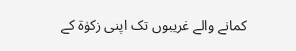کمانے والے غریبوں تک اپنی زکوٰۃ کے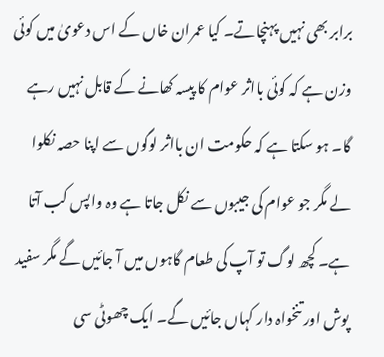برابر بھی نہیں پہنچاتے۔ کیا عمران خاں کے اس دعویٰ میں کوئی وزن ہے کہ کوئی بااثر عوام کا پیسہ کھانے کے قابل نہیں رہے گا۔ ہو سکتا ہے کہ حکومت ان بااثر لوگوں سے اپنا حصہ نکلوا لے مگر جو عوام کی جیبوں سے نکل جاتا ہے وہ واپس کب آتا ہے۔ کچھ لوگ تو آپ کی طعام گاہوں میں آ جائیں گے مگر سفید پوش اور تنخواہ دار کہاں جائیں گے۔ ایک چھوٹی سی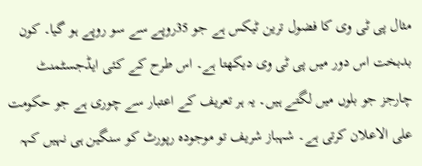مثال پی ٹی وی کا فضول ترین ٹیکس ہے جو 35روپے سے سو روپے ہو گیا۔ کون بدبخت اس دور میں پی ٹی وی دیکھتا ہے۔ اس طرح کے کئی ایڈجسٹمنٹ چارجز جو بلوں میں لگتے ہیں۔ یہ ہر تعریف کے اعتبار سے چوری ہے جو حکومت علی الاعلان کرتی ہے۔ شہباز شریف تو موجودہ رپورٹ کو سنگین ہی نہیں کہہ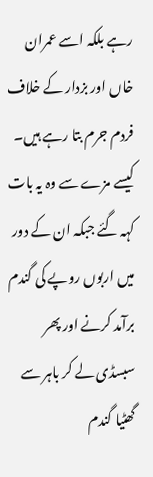رہے بلکہ اسے عمران خاں اور بزدار کے خلاف فردم جرم بتا رہے ہیں۔ کیسے مزے سے وہ یہ بات کہہ گئے جبکہ ان کے دور میں اربوں روپے کی گندم برآمد کرنے اور پھر سبسڈی لے کر باہر سے گھٹیا گندم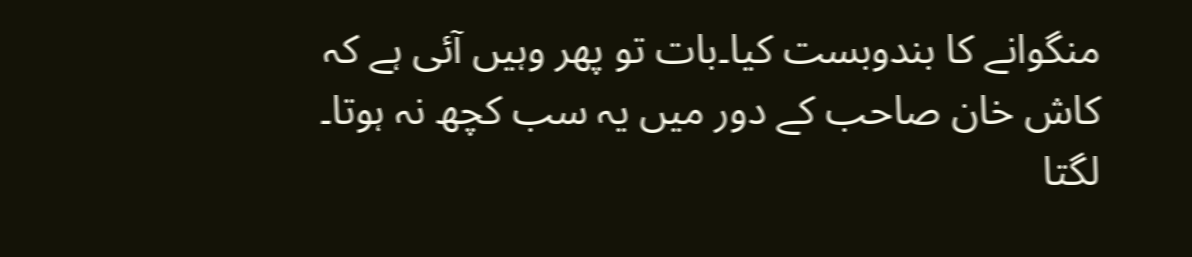منگوانے کا بندوبست کیا۔بات تو پھر وہیں آئی ہے کہ کاش خان صاحب کے دور میں یہ سب کچھ نہ ہوتا۔ لگتا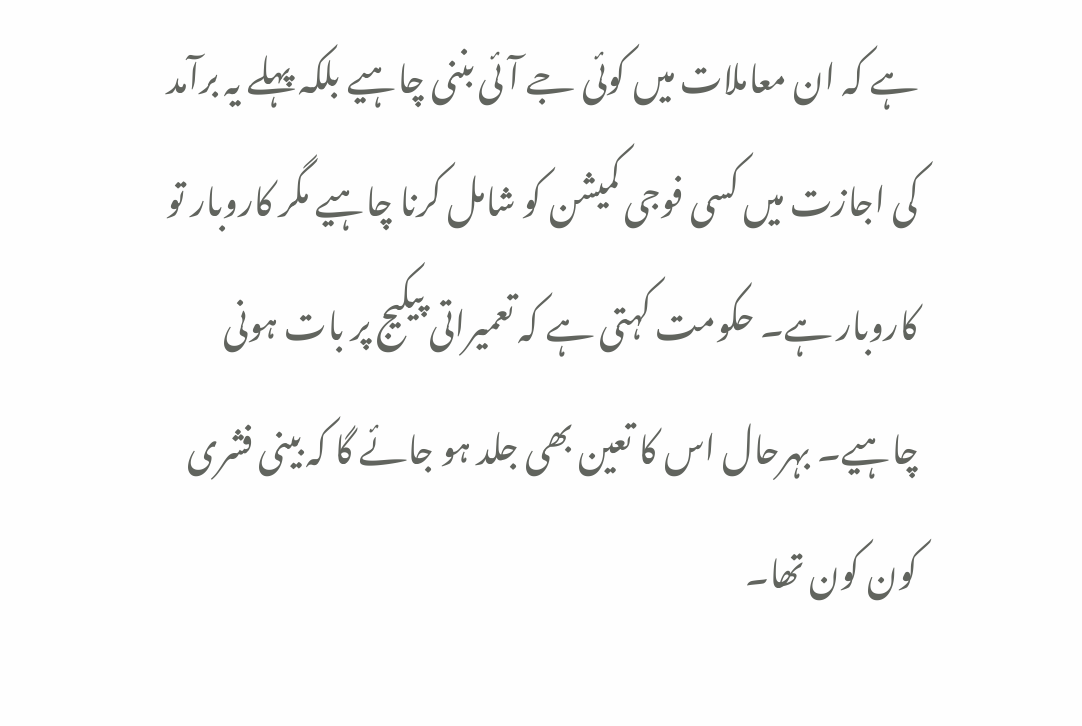ہے کہ ان معاملات میں کوئی جے آئی بننی چاہیے بلکہ پہلے یہ برآمد کی اجازت میں کسی فوجی کمیشن کو شامل کرنا چاہیے مگر کاروبار تو کاروبار ہے۔ حکومت کہتی ہے کہ تعمیراتی پیکیج پر بات ہونی چاہیے۔ بہرحال اس کا تعین بھی جلد ہو جائے گا کہ بینی فشری کون کون تھا۔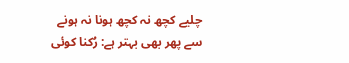چلیے کچھ نہ کچھ ہونا نہ ہونے سے پھر بھی بہتر ہے: رُکنا کوئی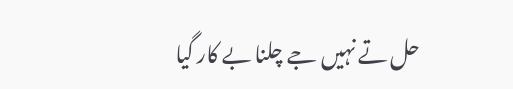حل تے نہیں جے چلنا بے کار گیا